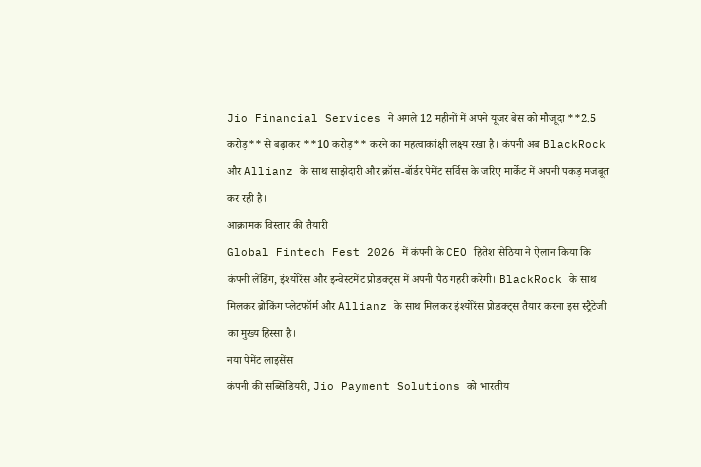Jio Financial Services ने अगले 12 महीनों में अपने यूजर बेस को मौजूदा **2.5 करोड़** से बढ़ाकर **10 करोड़** करने का महत्वाकांक्षी लक्ष्य रखा है। कंपनी अब BlackRock और Allianz के साथ साझेदारी और क्रॉस-बॉर्डर पेमेंट सर्विस के जरिए मार्केट में अपनी पकड़ मजबूत कर रही है।
आक्रामक विस्तार की तैयारी
Global Fintech Fest 2026 में कंपनी के CEO हितेश सेठिया ने ऐलान किया कि कंपनी लेंडिंग, इंश्योरेंस और इन्वेस्टमेंट प्रोडक्ट्स में अपनी पैठ गहरी करेगी। BlackRock के साथ मिलकर ब्रोकिंग प्लेटफॉर्म और Allianz के साथ मिलकर इंश्योरेंस प्रोडक्ट्स तैयार करना इस स्ट्रैटेजी का मुख्य हिस्सा है।
नया पेमेंट लाइसेंस
कंपनी की सब्सिडियरी, Jio Payment Solutions को भारतीय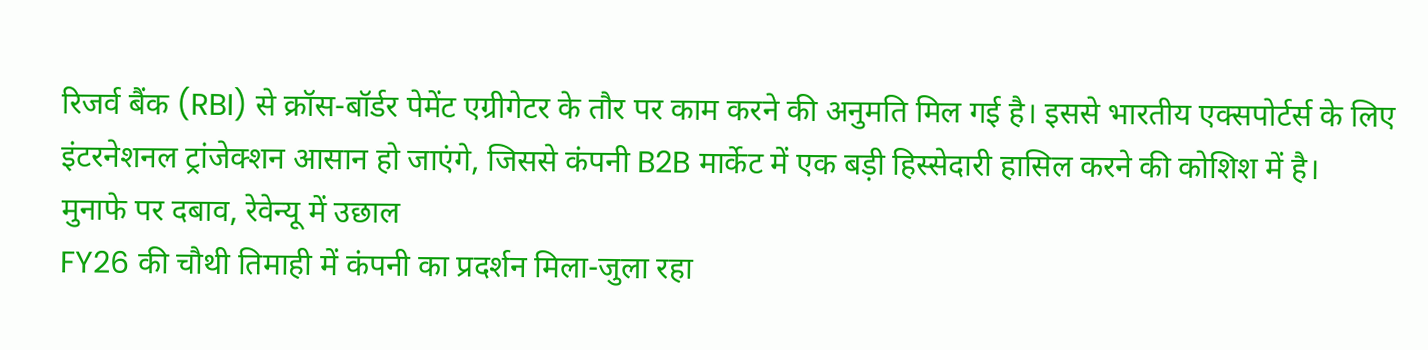रिजर्व बैंक (RBI) से क्रॉस-बॉर्डर पेमेंट एग्रीगेटर के तौर पर काम करने की अनुमति मिल गई है। इससे भारतीय एक्सपोर्टर्स के लिए इंटरनेशनल ट्रांजेक्शन आसान हो जाएंगे, जिससे कंपनी B2B मार्केट में एक बड़ी हिस्सेदारी हासिल करने की कोशिश में है।
मुनाफे पर दबाव, रेवेन्यू में उछाल
FY26 की चौथी तिमाही में कंपनी का प्रदर्शन मिला-जुला रहा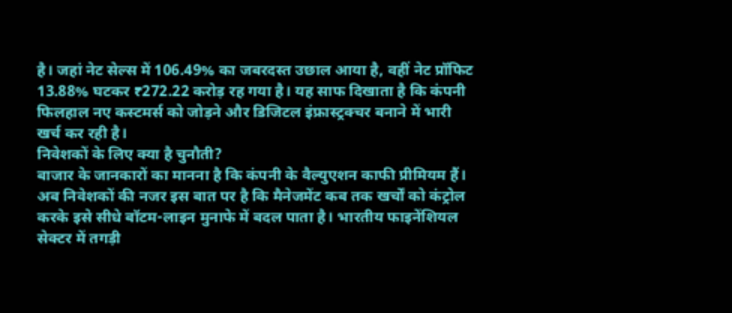है। जहां नेट सेल्स में 106.49% का जबरदस्त उछाल आया है, वहीं नेट प्रॉफिट 13.88% घटकर ₹272.22 करोड़ रह गया है। यह साफ दिखाता है कि कंपनी फिलहाल नए कस्टमर्स को जोड़ने और डिजिटल इंफ्रास्ट्रक्चर बनाने में भारी खर्च कर रही है।
निवेशकों के लिए क्या है चुनौती?
बाजार के जानकारों का मानना है कि कंपनी के वैल्युएशन काफी प्रीमियम हैं। अब निवेशकों की नजर इस बात पर है कि मैनेजमेंट कब तक खर्चों को कंट्रोल करके इसे सीधे बॉटम-लाइन मुनाफे में बदल पाता है। भारतीय फाइनेंशियल सेक्टर में तगड़ी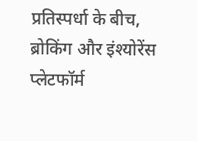प्रतिस्पर्धा के बीच, ब्रोकिंग और इंश्योरेंस प्लेटफॉर्म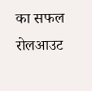का सफल रोलआउट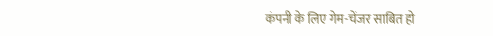कंपनी के लिए गेम-चेंजर साबित हो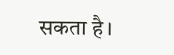सकता है।